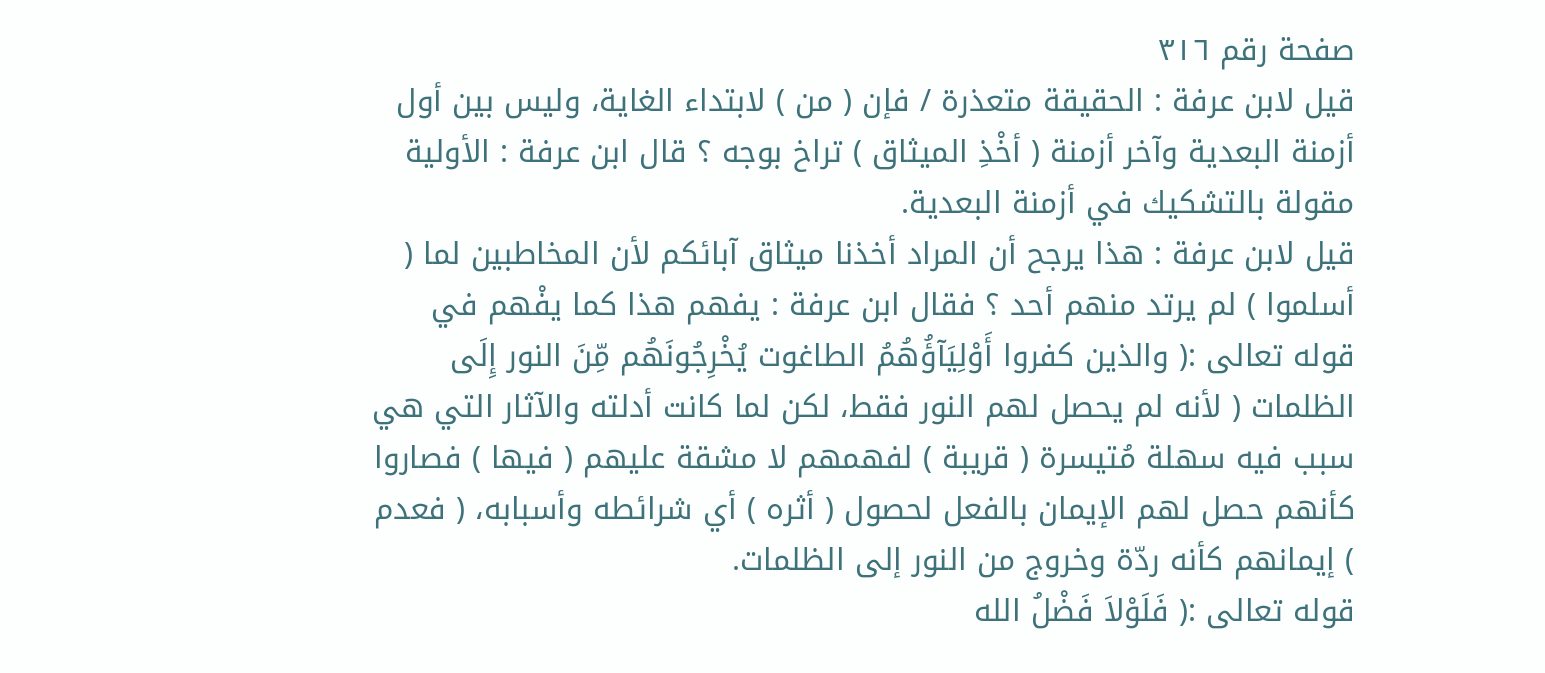صفحة رقم ٣١٦
قيل لابن عرفة : الحقيقة متعذرة / فإن ( من ) لابتداء الغاية، وليس بين أول أزمنة البعدية وآخر أزمنة ( أخْذِ الميثاق ) تراخ بوجه ؟ قال ابن عرفة : الأولية مقولة بالتشكيك في أزمنة البعدية.
قيل لابن عرفة : هذا يرجح أن المراد أخذنا ميثاق آبائكم لأن المخاطبين لما ( أسلموا ) لم يرتد منهم أحد ؟ فقال ابن عرفة : يفهم هذا كما يفْهم في قوله تعالى :( والذين كفروا أَوْلِيَآؤُهُمُ الطاغوت يُخْرِجُونَهُم مِّنَ النور إِلَى الظلمات ( لأنه لم يحصل لهم النور فقط، لكن لما كانت أدلته والآثار التي هي سبب فيه سهلة مُتيسرة ( قريبة ) لفهمهم لا مشقة عليهم ( فيها ) فصاروا كأنهم حصل لهم الإيمان بالفعل لحصول ( أثره ) أي شرائطه وأسبابه، ( فعدم ) إيمانهم كأنه ردّة وخروج من النور إلى الظلمات.
قوله تعالى :( فَلَوْلاَ فَضْلُ الله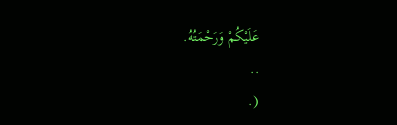عَلَيْكُمْ وَرَحْمَتُهُ.
..
(.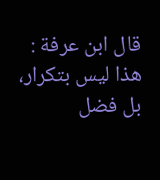قال ابن عرفة : هذا ليس بتكرار، بل فضل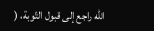الله راجع إلى قبول التّوبة، (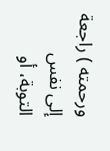ورحمته ) راجعة إلى نفس التوبة، أو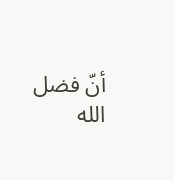أنّ فضل الله